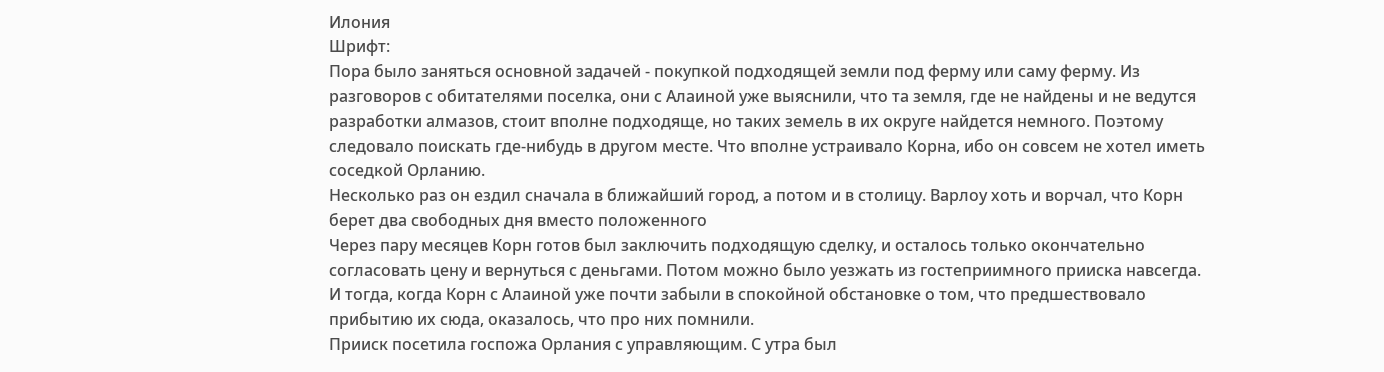Илония
Шрифт:
Пора было заняться основной задачей - покупкой подходящей земли под ферму или саму ферму. Из разговоров с обитателями поселка, они с Алаиной уже выяснили, что та земля, где не найдены и не ведутся разработки алмазов, стоит вполне подходяще, но таких земель в их округе найдется немного. Поэтому следовало поискать где-нибудь в другом месте. Что вполне устраивало Корна, ибо он совсем не хотел иметь соседкой Орланию.
Несколько раз он ездил сначала в ближайший город, а потом и в столицу. Варлоу хоть и ворчал, что Корн берет два свободных дня вместо положенного
Через пару месяцев Корн готов был заключить подходящую сделку, и осталось только окончательно согласовать цену и вернуться с деньгами. Потом можно было уезжать из гостеприимного прииска навсегда.
И тогда, когда Корн с Алаиной уже почти забыли в спокойной обстановке о том, что предшествовало прибытию их сюда, оказалось, что про них помнили.
Прииск посетила госпожа Орлания с управляющим. С утра был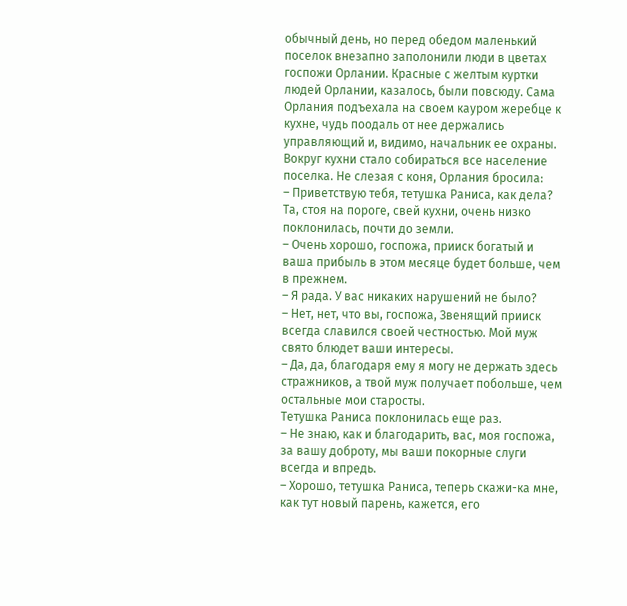обычный день, но перед обедом маленький поселок внезапно заполонили люди в цветах госпожи Орлании. Красные с желтым куртки людей Орлании, казалось, были повсюду. Сама Орлания подъехала на своем кауром жеребце к кухне, чудь поодаль от нее держались управляющий и, видимо, начальник ее охраны. Вокруг кухни стало собираться все население поселка. Не слезая с коня, Орлания бросила:
– Приветствую тебя, тетушка Раниса, как дела?
Та, стоя на пороге, свей кухни, очень низко поклонилась, почти до земли.
– Очень хорошо, госпожа, прииск богатый и ваша прибыль в этом месяце будет больше, чем в прежнем.
– Я рада. У вас никаких нарушений не было?
– Нет, нет, что вы, госпожа, Звенящий прииск всегда славился своей честностью. Мой муж свято блюдет ваши интересы.
– Да, да, благодаря ему я могу не держать здесь стражников, а твой муж получает побольше, чем остальные мои старосты.
Тетушка Раниса поклонилась еще раз.
– Не знаю, как и благодарить, вас, моя госпожа, за вашу доброту, мы ваши покорные слуги всегда и впредь.
– Хорошо, тетушка Раниса, теперь скажи-ка мне, как тут новый парень, кажется, его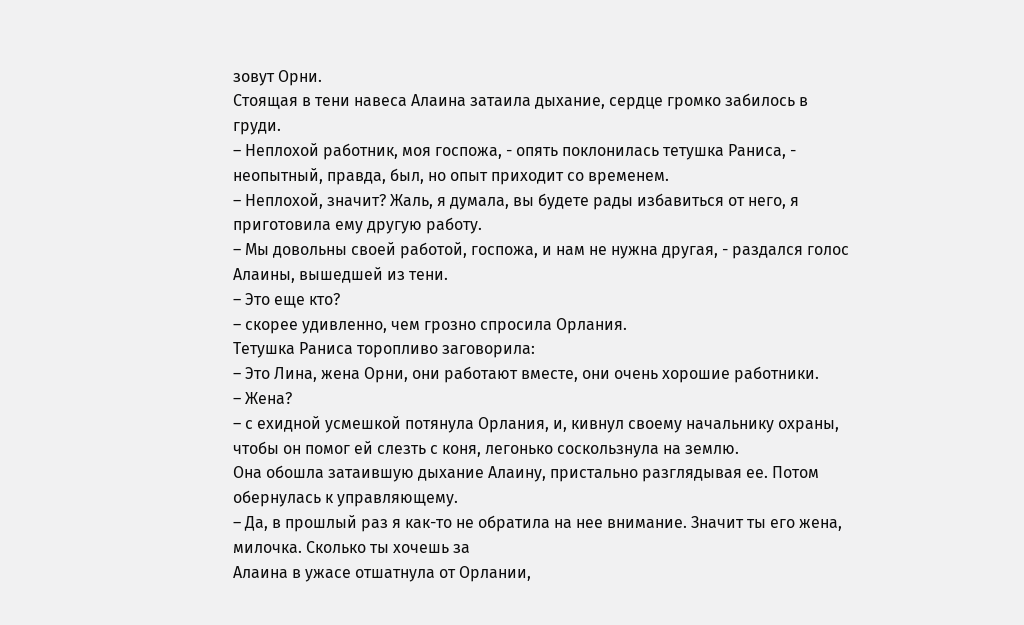зовут Орни.
Стоящая в тени навеса Алаина затаила дыхание, сердце громко забилось в груди.
– Неплохой работник, моя госпожа, - опять поклонилась тетушка Раниса, - неопытный, правда, был, но опыт приходит со временем.
– Неплохой, значит? Жаль, я думала, вы будете рады избавиться от него, я приготовила ему другую работу.
– Мы довольны своей работой, госпожа, и нам не нужна другая, - раздался голос Алаины, вышедшей из тени.
– Это еще кто?
– скорее удивленно, чем грозно спросила Орлания.
Тетушка Раниса торопливо заговорила:
– Это Лина, жена Орни, они работают вместе, они очень хорошие работники.
– Жена?
– с ехидной усмешкой потянула Орлания, и, кивнул своему начальнику охраны, чтобы он помог ей слезть с коня, легонько соскользнула на землю.
Она обошла затаившую дыхание Алаину, пристально разглядывая ее. Потом обернулась к управляющему.
– Да, в прошлый раз я как-то не обратила на нее внимание. Значит ты его жена, милочка. Сколько ты хочешь за
Алаина в ужасе отшатнула от Орлании,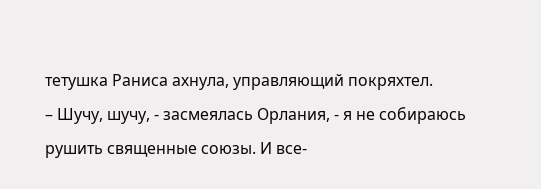тетушка Раниса ахнула, управляющий покряхтел.
– Шучу, шучу, - засмеялась Орлания, - я не собираюсь рушить священные союзы. И все-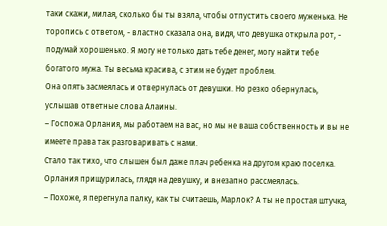таки скажи, милая, сколько бы ты взяла, чтобы отпустить своего муженька. Не торопись с ответом, - властно сказала она, видя, что девушка открыла рот, - подумай хорошенько. Я могу не только дать тебе денег, могу найти тебе богатого мужа. Ты весьма красива, с этим не будет проблем.
Она опять засмеялась и отвернулась от девушки. Но резко обернулась, услышав ответные слова Алаины.
– Госпожа Орлания, мы работаем на вас, но мы не ваша собственность и вы не имеете права так разговаривать с нами.
Стало так тихо, что слышен был даже плач ребенка на другом краю поселка. Орлания прищурилась, глядя на девушку, и внезапно рассмеялась.
– Похоже, я перегнула палку, как ты считаешь, Марлок? А ты не простая штучка,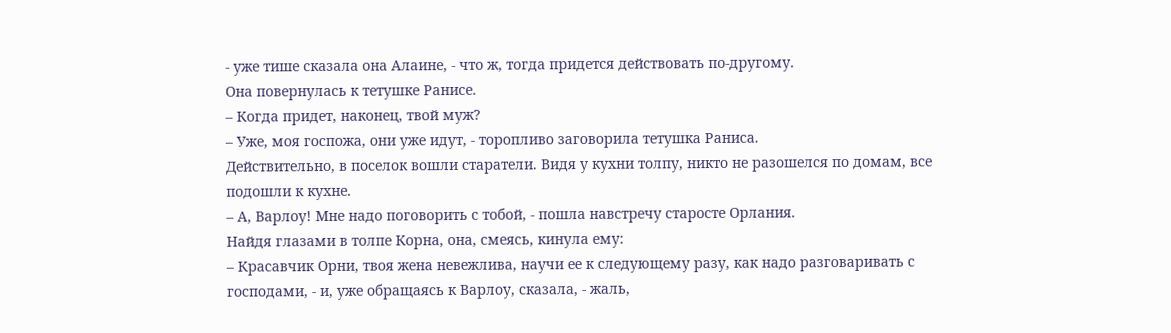- уже тише сказала она Алаине, - что ж, тогда придется действовать по-другому.
Она повернулась к тетушке Ранисе.
– Когда придет, наконец, твой муж?
– Уже, моя госпожа, они уже идут, - торопливо заговорила тетушка Раниса.
Действительно, в поселок вошли старатели. Видя у кухни толпу, никто не разошелся по домам, все подошли к кухне.
– А, Варлоу! Мне надо поговорить с тобой, - пошла навстречу старосте Орлания.
Найдя глазами в толпе Корна, она, смеясь, кинула ему:
– Красавчик Орни, твоя жена невежлива, научи ее к следующему разу, как надо разговаривать с господами, - и, уже обращаясь к Варлоу, сказала, - жаль,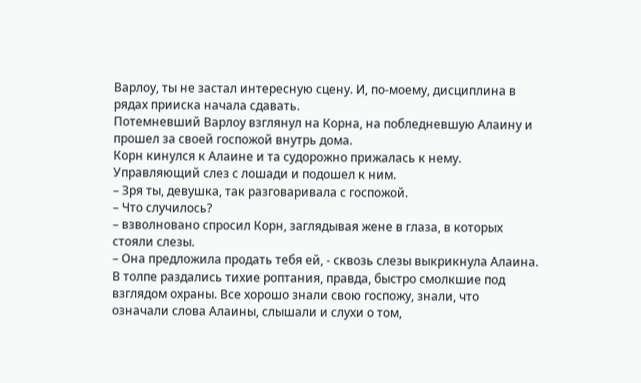Варлоу, ты не застал интересную сцену. И, по-моему, дисциплина в рядах прииска начала сдавать.
Потемневший Варлоу взглянул на Корна, на побледневшую Алаину и прошел за своей госпожой внутрь дома.
Корн кинулся к Алаине и та судорожно прижалась к нему. Управляющий слез с лошади и подошел к ним.
– Зря ты, девушка, так разговаривала с госпожой.
– Что случилось?
– взволновано спросил Корн, заглядывая жене в глаза, в которых стояли слезы.
– Она предложила продать тебя ей, - сквозь слезы выкрикнула Алаина.
В толпе раздались тихие роптания, правда, быстро смолкшие под взглядом охраны. Все хорошо знали свою госпожу, знали, что означали слова Алаины, слышали и слухи о том,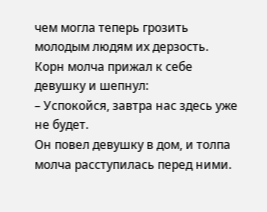чем могла теперь грозить молодым людям их дерзость.
Корн молча прижал к себе девушку и шепнул:
– Успокойся, завтра нас здесь уже не будет.
Он повел девушку в дом, и толпа молча расступилась перед ними.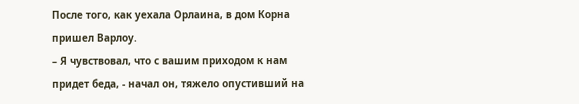После того, как уехала Орлаина, в дом Корна пришел Варлоу.
– Я чувствовал, что с вашим приходом к нам придет беда, - начал он, тяжело опустивший на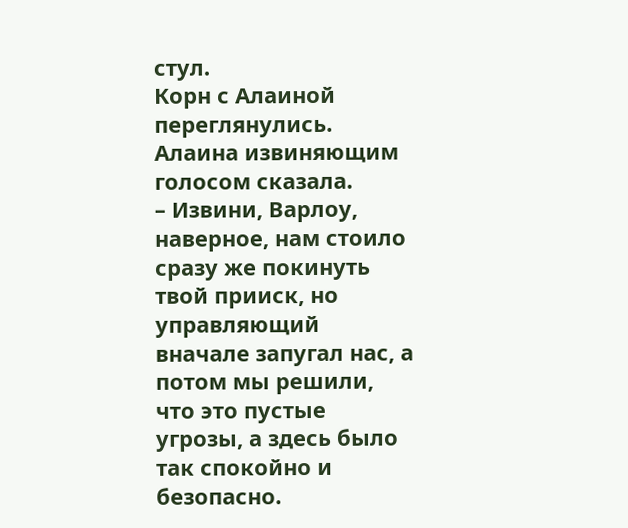стул.
Корн с Алаиной переглянулись. Алаина извиняющим голосом сказала.
– Извини, Варлоу, наверное, нам стоило сразу же покинуть твой прииск, но управляющий вначале запугал нас, а потом мы решили, что это пустые угрозы, а здесь было так спокойно и безопасно.